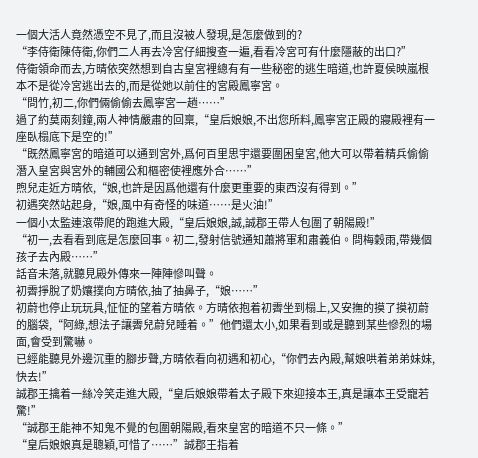一個大活人竟然憑空不見了,而且沒被人發現,是怎麼做到的?
“李侍衛陳侍衛,你們二人再去冷宮仔細搜查一遍,看看冷宮可有什麼隱蔽的出口?”
侍衛領命而去,方晴依突然想到自古皇宮裡總有有一些秘密的逃生暗道,也許夏侯映嵐根本不是從冷宮逃出去的,而是從她以前住的宮殿鳳寧宮。
“問竹,初二,你們倆偷偷去鳳寧宮一趟……”
過了約莫兩刻鐘,兩人神情嚴肅的回稟,“皇后娘娘,不出您所料,鳳寧宮正殿的寢殿裡有一座臥榻底下是空的!”
“既然鳳寧宮的暗道可以通到宮外,爲何百里思宇還要圍困皇宮,他大可以帶着精兵偷偷潛入皇宮與宮外的輔國公和樞密使裡應外合……”
煦兒走近方晴依,“娘,也許是因爲他還有什麼更重要的東西沒有得到。”
初遇突然站起身,“娘,風中有奇怪的味道……是火油!”
一個小太監連滾帶爬的跑進大殿,“皇后娘娘,誠,誠郡王帶人包圍了朝陽殿!”
“初一,去看看到底是怎麼回事。初二,發射信號通知蕭將軍和肅義伯。問梅穀雨,帶幾個孩子去內殿……”
話音未落,就聽見殿外傳來一陣陣慘叫聲。
初霽掙脫了奶孃撲向方晴依,抽了抽鼻子,“娘……”
初蔚也停止玩玩具,怔怔的望着方晴依。方晴依抱着初霽坐到榻上,又安撫的摸了摸初蔚的腦袋,“阿綠,想法子讓霽兒蔚兒睡着。”他們還太小,如果看到或是聽到某些慘烈的場面,會受到驚嚇。
已經能聽見外邊沉重的腳步聲,方晴依看向初遇和初心,“你們去內殿,幫娘哄着弟弟妹妹,快去!”
誠郡王擒着一絲冷笑走進大殿,“皇后娘娘帶着太子殿下來迎接本王,真是讓本王受寵若驚!”
“誠郡王能神不知鬼不覺的包圍朝陽殿,看來皇宮的暗道不只一條。”
“皇后娘娘真是聰穎,可惜了……”誠郡王指着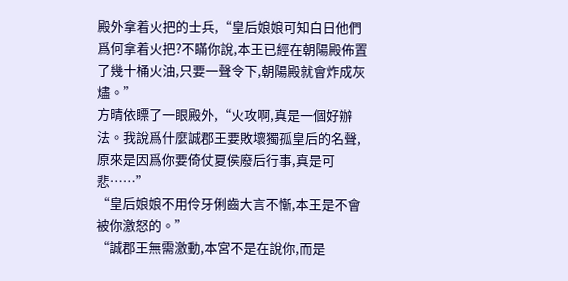殿外拿着火把的士兵,“皇后娘娘可知白日他們爲何拿着火把?不瞞你說,本王已經在朝陽殿佈置了幾十桶火油,只要一聲令下,朝陽殿就會炸成灰燼。”
方晴依瞟了一眼殿外,“火攻啊,真是一個好辦法。我說爲什麼誠郡王要敗壞獨孤皇后的名聲,原來是因爲你要倚仗夏侯廢后行事,真是可悲……”
“皇后娘娘不用伶牙俐齒大言不慚,本王是不會被你激怒的。”
“誠郡王無需激動,本宮不是在說你,而是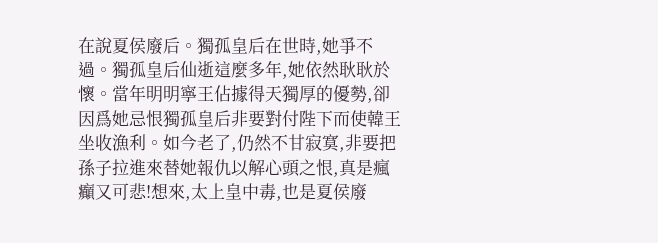在說夏侯廢后。獨孤皇后在世時,她爭不過。獨孤皇后仙逝這麼多年,她依然耿耿於懷。當年明明寧王佔據得天獨厚的優勢,卻因爲她忌恨獨孤皇后非要對付陛下而使韓王坐收漁利。如今老了,仍然不甘寂寞,非要把孫子拉進來替她報仇以解心頭之恨,真是瘋癲又可悲!想來,太上皇中毒,也是夏侯廢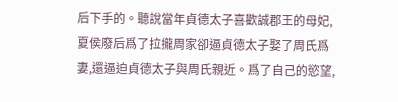后下手的。聽說當年貞德太子喜歡誠郡王的母妃,夏侯廢后爲了拉攏周家卻逼貞德太子娶了周氏爲妻,還逼迫貞德太子與周氏親近。爲了自己的慾望,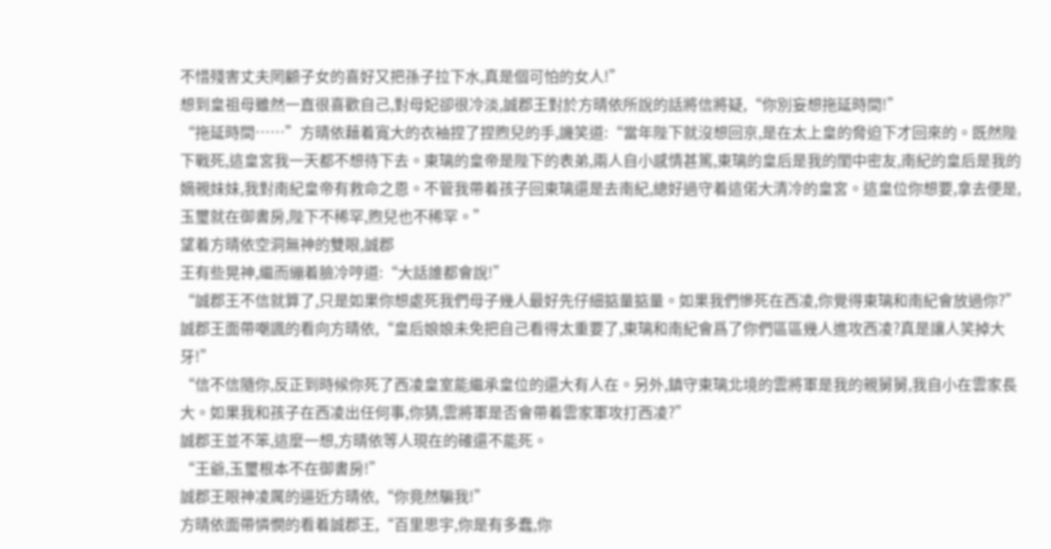不惜殘害丈夫罔顧子女的喜好又把孫子拉下水,真是個可怕的女人!”
想到皇祖母雖然一直很喜歡自己,對母妃卻很冷淡,誠郡王對於方晴依所說的話將信將疑,“你別妄想拖延時間!”
“拖延時間……”方晴依藉着寬大的衣袖捏了捏煦兒的手,譏笑道:“當年陛下就沒想回京,是在太上皇的脅迫下才回來的。既然陛下戰死,這皇宮我一天都不想待下去。東璃的皇帝是陛下的表弟,兩人自小感情甚篤,東璃的皇后是我的閨中密友,南紀的皇后是我的嫡親妹妹,我對南紀皇帝有救命之恩。不管我帶着孩子回東璃還是去南紀,總好過守着這偌大清冷的皇宮。這皇位你想要,拿去便是,玉璽就在御書房,陛下不稀罕,煦兒也不稀罕。”
望着方晴依空洞無神的雙眼,誠郡
王有些晃神,繼而繃着臉冷哼道:“大話誰都會說!”
“誠郡王不信就算了,只是如果你想處死我們母子幾人最好先仔細掂量掂量。如果我們慘死在西凌,你覺得東璃和南紀會放過你?”
誠郡王面帶嘲諷的看向方晴依,“皇后娘娘未免把自己看得太重要了,東璃和南紀會爲了你們區區幾人進攻西凌?真是讓人笑掉大牙!”
“信不信隨你,反正到時候你死了西凌皇室能繼承皇位的還大有人在。另外,鎮守東璃北境的雲將軍是我的親舅舅,我自小在雲家長大。如果我和孩子在西凌出任何事,你猜,雲將軍是否會帶着雲家軍攻打西凌?”
誠郡王並不笨,這麼一想,方晴依等人現在的確還不能死。
“王爺,玉璽根本不在御書房!”
誠郡王眼神凌厲的逼近方晴依,“你竟然騙我!”
方晴依面帶憐憫的看着誠郡王,“百里思宇,你是有多蠢,你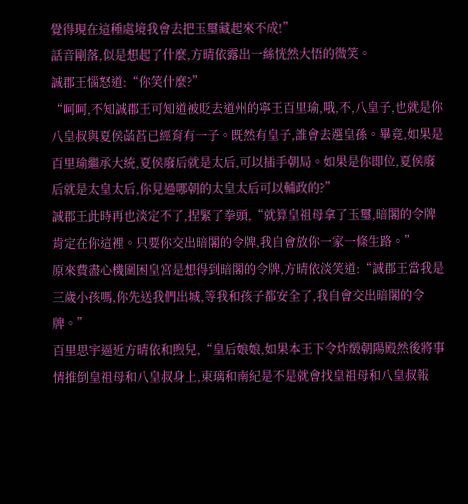覺得現在這種處境我會去把玉璽藏起來不成!”
話音剛落,似是想起了什麼,方晴依露出一絲恍然大悟的微笑。
誠郡王惱怒道:“你笑什麼?”
“呵呵,不知誠郡王可知道被貶去道州的寧王百里瑜,哦,不,八皇子,也就是你八皇叔與夏侯菡萏已經育有一子。既然有皇子,誰會去選皇孫。畢竟,如果是百里瑜繼承大統,夏侯廢后就是太后,可以插手朝局。如果是你即位,夏侯廢后就是太皇太后,你見過哪朝的太皇太后可以輔政的?”
誠郡王此時再也淡定不了,捏緊了拳頭,“就算皇祖母拿了玉璽,暗閣的令牌肯定在你這裡。只要你交出暗閣的令牌,我自會放你一家一條生路。”
原來費盡心機圍困皇宮是想得到暗閣的令牌,方晴依淡笑道:“誠郡王當我是三歲小孩嗎,你先送我們出城,等我和孩子都安全了,我自會交出暗閣的令牌。”
百里思宇逼近方晴依和煦兒,“皇后娘娘,如果本王下令炸燬朝陽殿然後將事情推倒皇祖母和八皇叔身上,東璃和南紀是不是就會找皇祖母和八皇叔報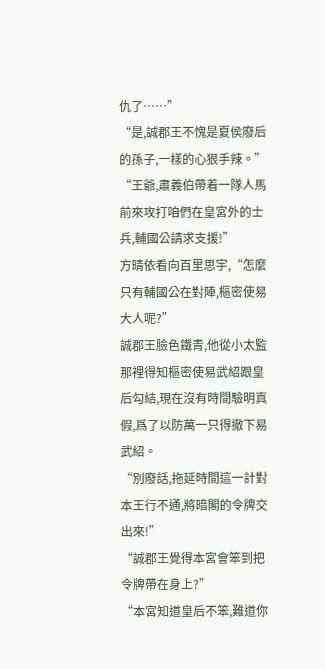仇了……”
“是,誠郡王不愧是夏侯廢后的孫子,一樣的心狠手辣。”
“王爺,肅義伯帶着一隊人馬前來攻打咱們在皇宮外的士兵,輔國公請求支援!”
方晴依看向百里思宇,“怎麼只有輔國公在對陣,樞密使易大人呢?”
誠郡王臉色鐵青,他從小太監那裡得知樞密使易武紹跟皇后勾結,現在沒有時間驗明真假,爲了以防萬一只得撤下易武紹。
“別廢話,拖延時間這一計對本王行不通,將暗閣的令牌交出來!”
“誠郡王覺得本宮會笨到把令牌帶在身上?”
“本宮知道皇后不笨,難道你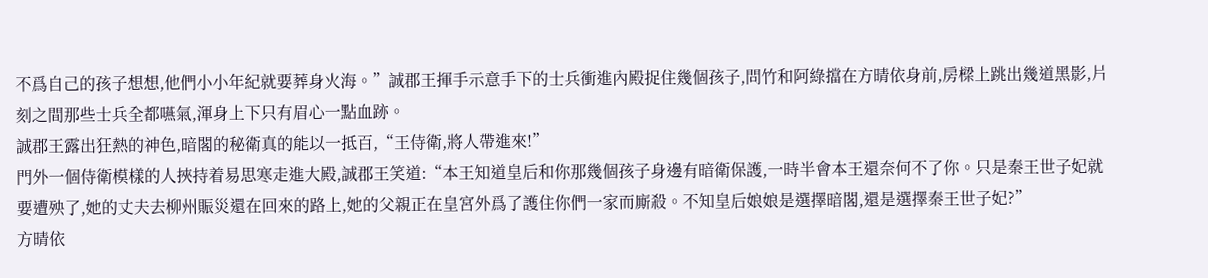不爲自己的孩子想想,他們小小年紀就要葬身火海。”誠郡王揮手示意手下的士兵衝進內殿捉住幾個孩子,問竹和阿綠擋在方晴依身前,房樑上跳出幾道黑影,片刻之間那些士兵全都嚥氣,渾身上下只有眉心一點血跡。
誠郡王露出狂熱的神色,暗閣的秘衛真的能以一抵百,“王侍衛,將人帶進來!”
門外一個侍衛模樣的人挾持着易思寒走進大殿,誠郡王笑道:“本王知道皇后和你那幾個孩子身邊有暗衛保護,一時半會本王還奈何不了你。只是秦王世子妃就要遭殃了,她的丈夫去柳州賑災還在回來的路上,她的父親正在皇宮外爲了護住你們一家而廝殺。不知皇后娘娘是選擇暗閣,還是選擇秦王世子妃?”
方晴依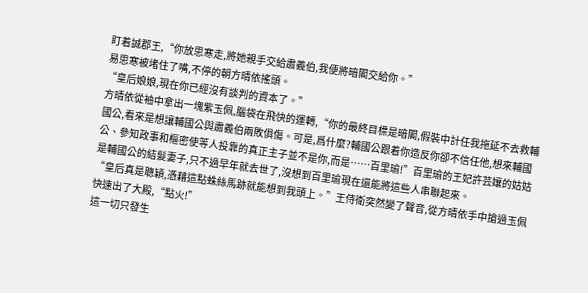盯着誠郡王,“你放思寒走,將她親手交給肅義伯,我便將暗閣交給你。”
易思寒被堵住了嘴,不停的朝方晴依搖頭。
“皇后娘娘,現在你已經沒有談判的資本了。”
方晴依從袖中拿出一塊紫玉佩,腦袋在飛快的運轉,“你的最終目標是暗閣,假裝中計任我拖延不去救輔
國公,看來是想讓輔國公與肅義伯兩敗俱傷。可是,爲什麼?輔國公跟着你造反你卻不信任他,想來輔國公、參知政事和樞密使等人投靠的真正主子並不是你,而是……百里瑜!”百里瑜的王妃許芸孃的姑姑是輔國公的結髮妻子,只不過早年就去世了,沒想到百里瑜現在還能將這些人串聯起來。
“皇后真是聰穎,憑藉這點蛛絲馬跡就能想到我頭上。”王侍衛突然變了聲音,從方晴依手中搶過玉佩快速出了大殿,“點火!”
這一切只發生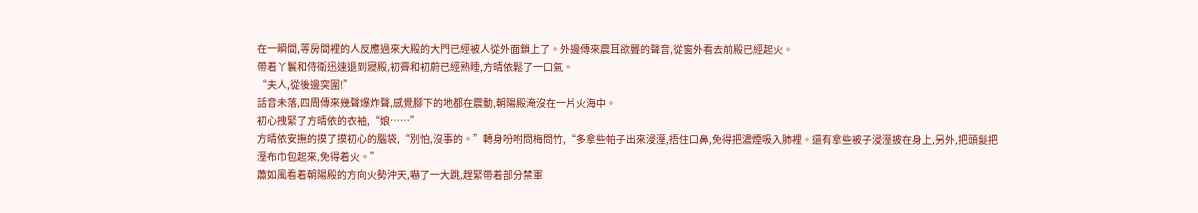在一瞬間,等房間裡的人反應過來大殿的大門已經被人從外面鎖上了。外邊傳來震耳欲聾的聲音,從窗外看去前殿已經起火。
帶着丫鬟和侍衛迅速退到寢殿,初霽和初蔚已經熟睡,方晴依鬆了一口氣。
“夫人,從後邊突圍!”
話音未落,四周傳來幾聲爆炸聲,感覺腳下的地都在震動,朝陽殿淹沒在一片火海中。
初心拽緊了方晴依的衣袖,“娘……”
方晴依安撫的摸了摸初心的腦袋,“別怕,沒事的。”轉身吩咐問梅問竹,“多拿些帕子出來浸溼,捂住口鼻,免得把濃煙吸入肺裡。還有拿些被子浸溼披在身上,另外,把頭髮把溼布巾包起來,免得着火。”
蕭如風看着朝陽殿的方向火勢沖天,嚇了一大跳,趕緊帶着部分禁軍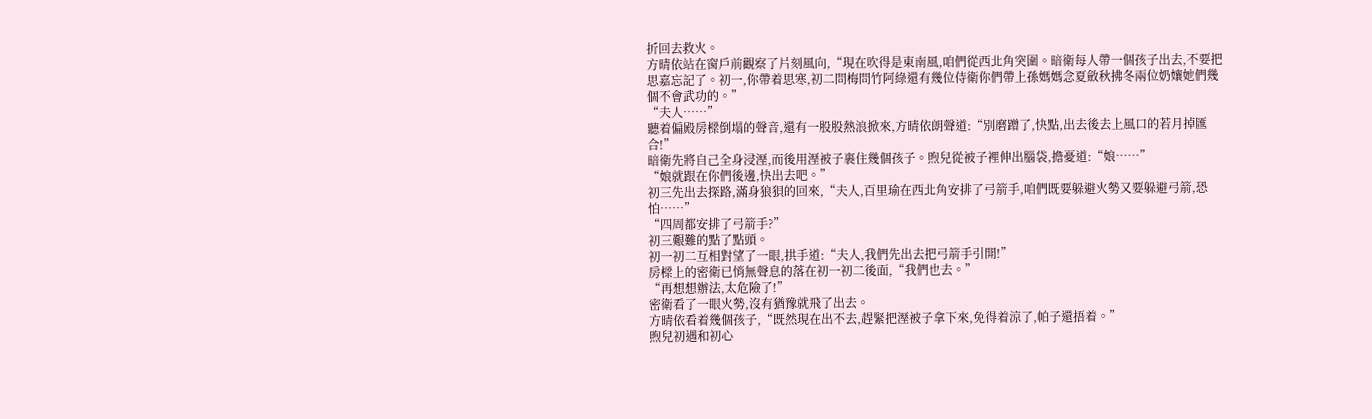折回去救火。
方晴依站在窗戶前觀察了片刻風向,“現在吹得是東南風,咱們從西北角突圍。暗衛每人帶一個孩子出去,不要把思嘉忘記了。初一,你帶着思寒,初二問梅問竹阿綠還有幾位侍衛你們帶上孫媽媽念夏斂秋拂冬兩位奶孃她們幾個不會武功的。”
“夫人……”
聽着偏殿房樑倒塌的聲音,還有一股股熱浪掀來,方晴依朗聲道:“別磨蹭了,快點,出去後去上風口的若月掉匯合!”
暗衛先將自己全身浸溼,而後用溼被子裹住幾個孩子。煦兒從被子裡伸出腦袋,擔憂道:“娘……”
“娘就跟在你們後邊,快出去吧。”
初三先出去探路,滿身狼狽的回來,“夫人,百里瑜在西北角安排了弓箭手,咱們既要躲避火勢又要躲避弓箭,恐怕……”
“四周都安排了弓箭手?”
初三艱難的點了點頭。
初一初二互相對望了一眼,拱手道:“夫人,我們先出去把弓箭手引開!”
房樑上的密衛已悄無聲息的落在初一初二後面,“我們也去。”
“再想想辦法,太危險了!”
密衛看了一眼火勢,沒有猶豫就飛了出去。
方晴依看着幾個孩子,“既然現在出不去,趕緊把溼被子拿下來,免得着涼了,帕子還捂着。”
煦兒初遇和初心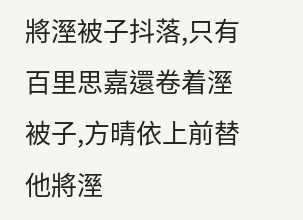將溼被子抖落,只有百里思嘉還卷着溼被子,方晴依上前替他將溼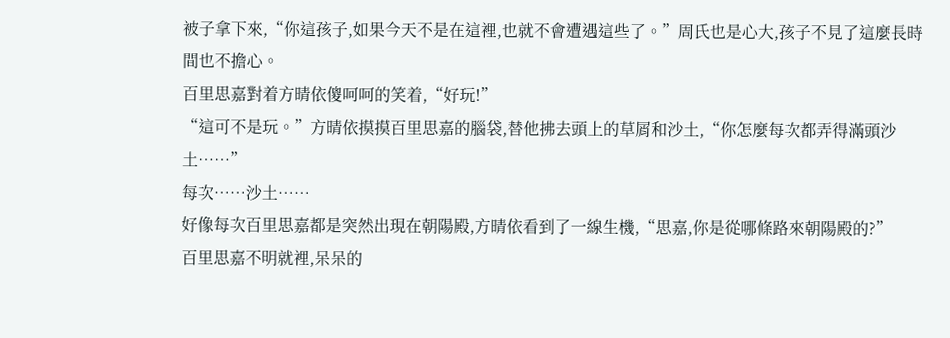被子拿下來,“你這孩子,如果今天不是在這裡,也就不會遭遇這些了。”周氏也是心大,孩子不見了這麼長時間也不擔心。
百里思嘉對着方晴依傻呵呵的笑着,“好玩!”
“這可不是玩。”方晴依摸摸百里思嘉的腦袋,替他拂去頭上的草屑和沙土,“你怎麼每次都弄得滿頭沙土……”
每次……沙土……
好像每次百里思嘉都是突然出現在朝陽殿,方晴依看到了一線生機,“思嘉,你是從哪條路來朝陽殿的?”
百里思嘉不明就裡,呆呆的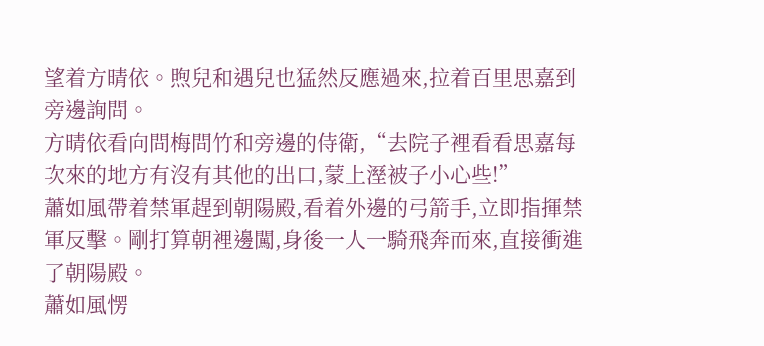望着方晴依。煦兒和遇兒也猛然反應過來,拉着百里思嘉到旁邊詢問。
方晴依看向問梅問竹和旁邊的侍衛,“去院子裡看看思嘉每次來的地方有沒有其他的出口,蒙上溼被子小心些!”
蕭如風帶着禁軍趕到朝陽殿,看着外邊的弓箭手,立即指揮禁軍反擊。剛打算朝裡邊闖,身後一人一騎飛奔而來,直接衝進了朝陽殿。
蕭如風愣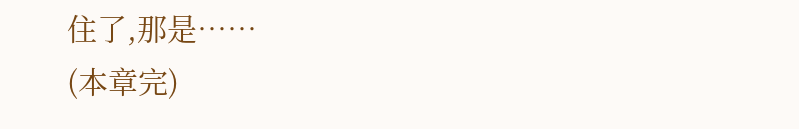住了,那是……
(本章完)